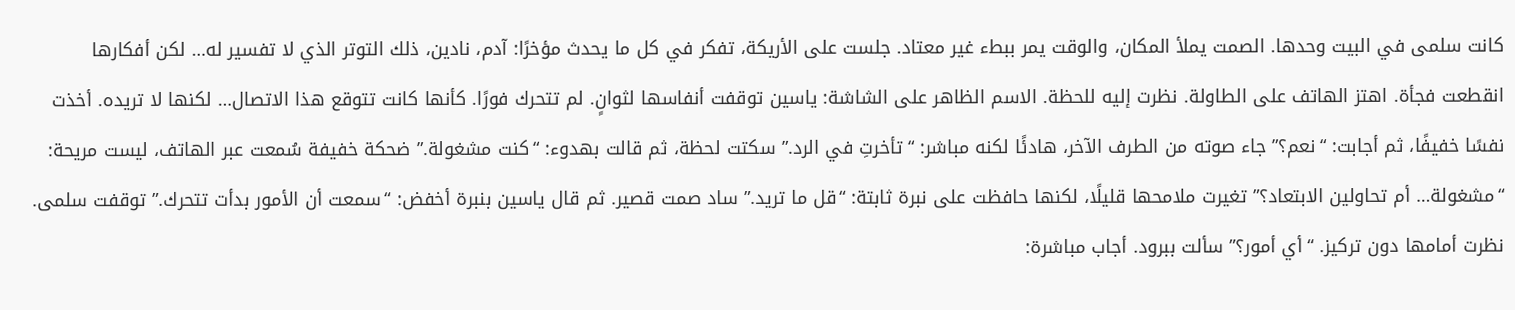كانت سلمى في البيت وحدها. الصمت يملأ المكان، والوقت يمر ببطء غير معتاد. جلست على الأريكة، تفكر في كل ما يحدث مؤخرًا: آدم، نادين، ذلك التوتر الذي لا تفسير له… لكن أفكارها انقطعت فجأة. اهتز الهاتف على الطاولة. نظرت إليه للحظة. الاسم الظاهر على الشاشة: ياسين توقفت أنفاسها لثوانٍ. لم تتحرك فورًا. كأنها كانت تتوقع هذا الاتصال… لكنها لا تريده. أخذت نفسًا خفيفًا، ثم أجابت: “نعم؟” جاء صوته من الطرف الآخر، هادئًا لكنه مباشر: “تأخرتِ في الرد.” سكتت لحظة، ثم قالت بهدوء: “كنت مشغولة.” ضحكة خفيفة سُمعت عبر الهاتف، ليست مريحة: “مشغولة… أم تحاولين الابتعاد؟” تغيرت ملامحها قليلًا، لكنها حافظت على نبرة ثابتة: “قل ما تريد.” ساد صمت قصير. ثم قال ياسين بنبرة أخفض: “سمعت أن الأمور بدأت تتحرك.” توقفت سلمى. نظرت أمامها دون تركيز. “أي أمور؟” سألت ببرود. أجاب مباشرة: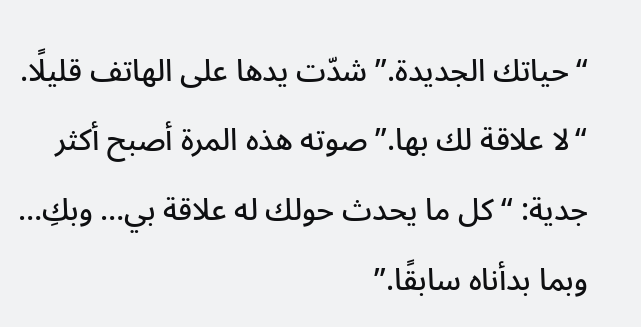“حياتك الجديدة.” شدّت يدها على الهاتف قليلًا. “لا علاقة لك بها.” صوته هذه المرة أصبح أكثر جدية: “كل ما يحدث حولك له علاقة بي… وبكِ… وبما بدأناه سابقًا.”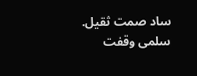ساد صمت ثقيل. سلمى وقفت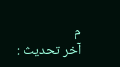م
آخر تحديث :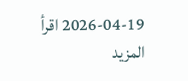2026-04-19 اقرأ المزيد